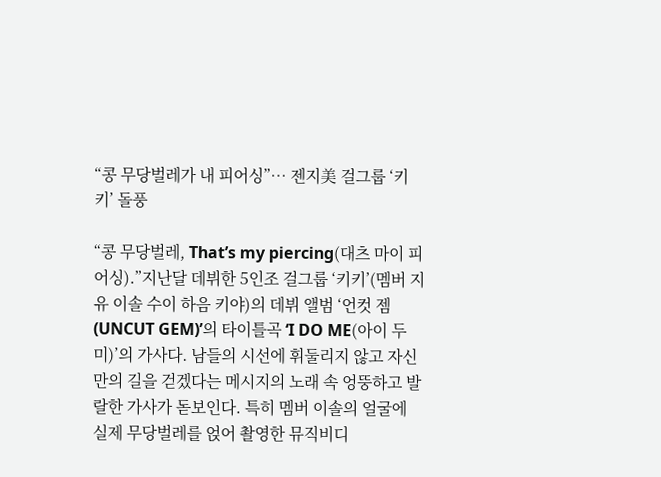“콩 무당벌레가 내 피어싱”… 젠지美 걸그룹 ‘키키’ 돌풍

“콩 무당벌레, That’s my piercing(대츠 마이 피어싱).”지난달 데뷔한 5인조 걸그룹 ‘키키’(멤버 지유 이솔 수이 하음 키야)의 데뷔 앨범 ‘언컷 젬(UNCUT GEM)’의 타이틀곡 ‘I DO ME(아이 두 미)’의 가사다. 남들의 시선에 휘둘리지 않고 자신만의 길을 걷겠다는 메시지의 노래 속 엉뚱하고 발랄한 가사가 돋보인다. 특히 멤버 이솔의 얼굴에 실제 무당벌레를 얹어 촬영한 뮤직비디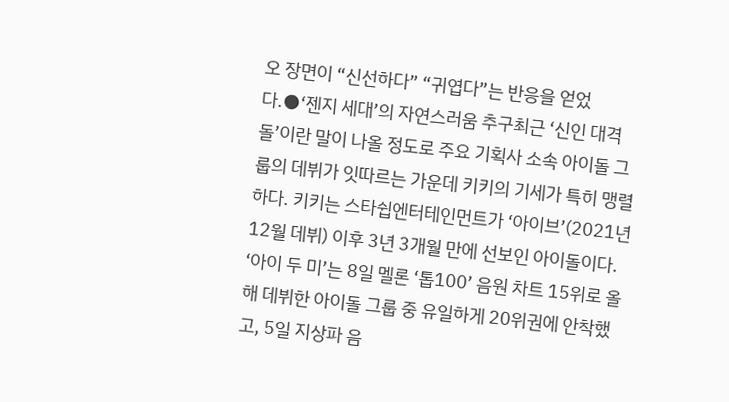오 장면이 “신선하다” “귀엽다”는 반응을 얻었다.●‘젠지 세대’의 자연스러움 추구최근 ‘신인 대격돌’이란 말이 나올 정도로 주요 기획사 소속 아이돌 그룹의 데뷔가 잇따르는 가운데 키키의 기세가 특히 맹렬하다. 키키는 스타쉽엔터테인먼트가 ‘아이브’(2021년 12월 데뷔) 이후 3년 3개월 만에 선보인 아이돌이다. ‘아이 두 미’는 8일 멜론 ‘톱100’ 음원 차트 15위로 올해 데뷔한 아이돌 그룹 중 유일하게 20위권에 안착했고, 5일 지상파 음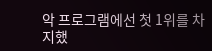악 프로그램에선 첫 1위를 차지했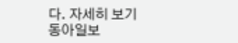다. 자세히 보기
동아일보